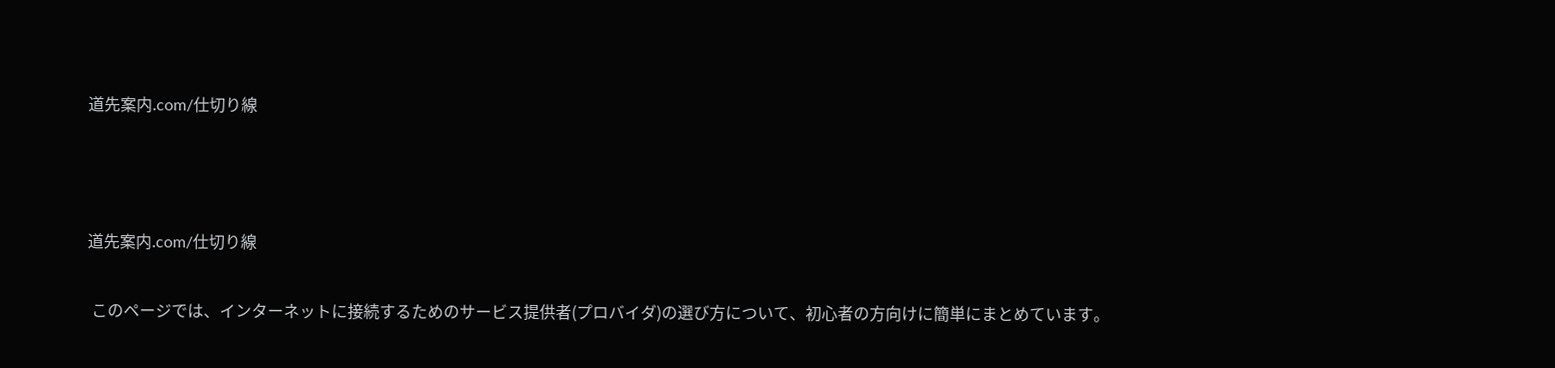道先案内.com/仕切り線



道先案内.com/仕切り線

 このページでは、インターネットに接続するためのサービス提供者(プロバイダ)の選び方について、初心者の方向けに簡単にまとめています。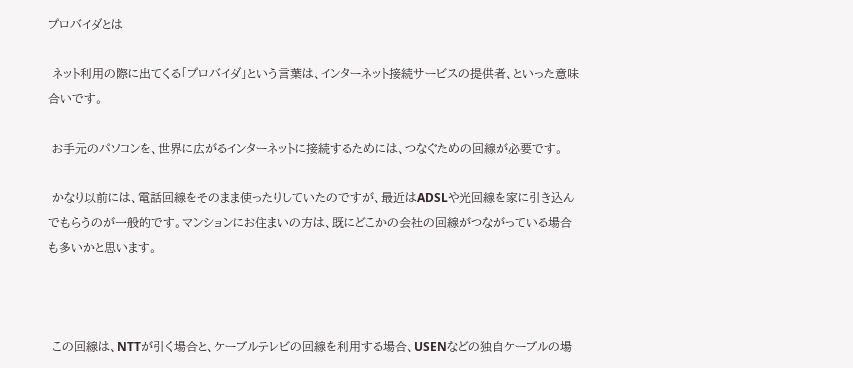プロバイダとは

 ネット利用の際に出てくる「プロバイダ」という言葉は、インターネット接続サービスの提供者、といった意味合いです。

 お手元のパソコンを、世界に広がるインターネットに接続するためには、つなぐための回線が必要です。

 かなり以前には、電話回線をそのまま使ったりしていたのですが、最近はADSLや光回線を家に引き込んでもらうのが一般的です。マンションにお住まいの方は、既にどこかの会社の回線がつながっている場合も多いかと思います。



 この回線は、NTTが引く場合と、ケーブルテレビの回線を利用する場合、USENなどの独自ケーブルの場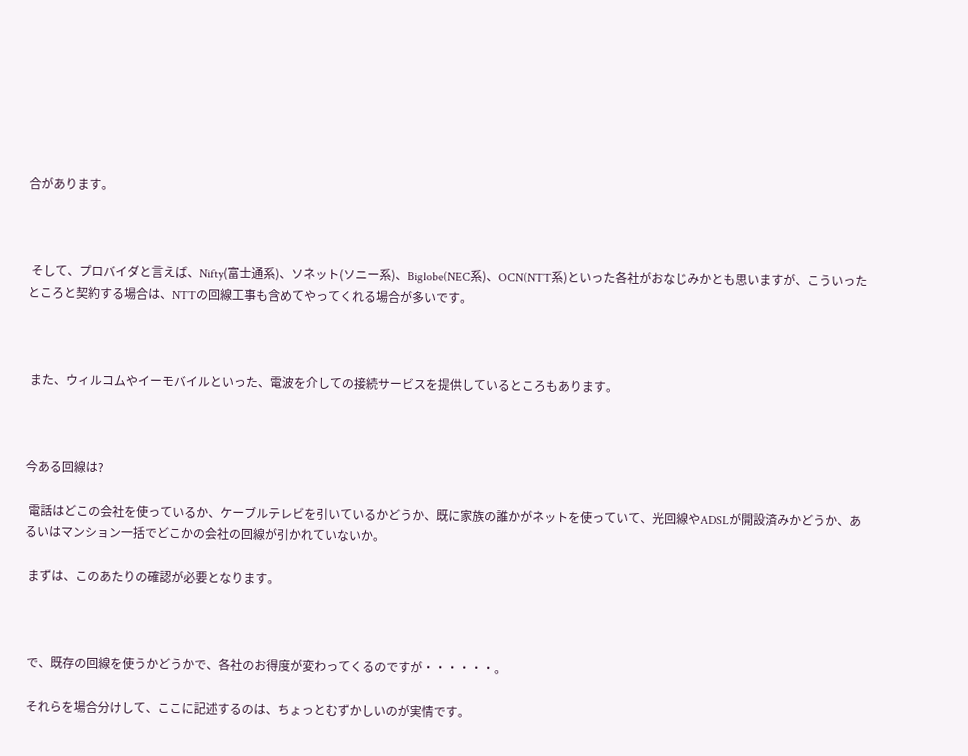合があります。



 そして、プロバイダと言えば、Nifty(富士通系)、ソネット(ソニー系)、Biglobe(NEC系)、OCN(NTT系)といった各社がおなじみかとも思いますが、こういったところと契約する場合は、NTTの回線工事も含めてやってくれる場合が多いです。



 また、ウィルコムやイーモバイルといった、電波を介しての接続サービスを提供しているところもあります。



今ある回線は?

 電話はどこの会社を使っているか、ケーブルテレビを引いているかどうか、既に家族の誰かがネットを使っていて、光回線やADSLが開設済みかどうか、あるいはマンション一括でどこかの会社の回線が引かれていないか。

 まずは、このあたりの確認が必要となります。



 で、既存の回線を使うかどうかで、各社のお得度が変わってくるのですが・・・・・・。

 それらを場合分けして、ここに記述するのは、ちょっとむずかしいのが実情です。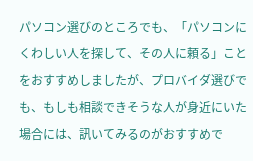パソコン選びのところでも、「パソコンにくわしい人を探して、その人に頼る」ことをおすすめしましたが、プロバイダ選びでも、もしも相談できそうな人が身近にいた場合には、訊いてみるのがおすすめで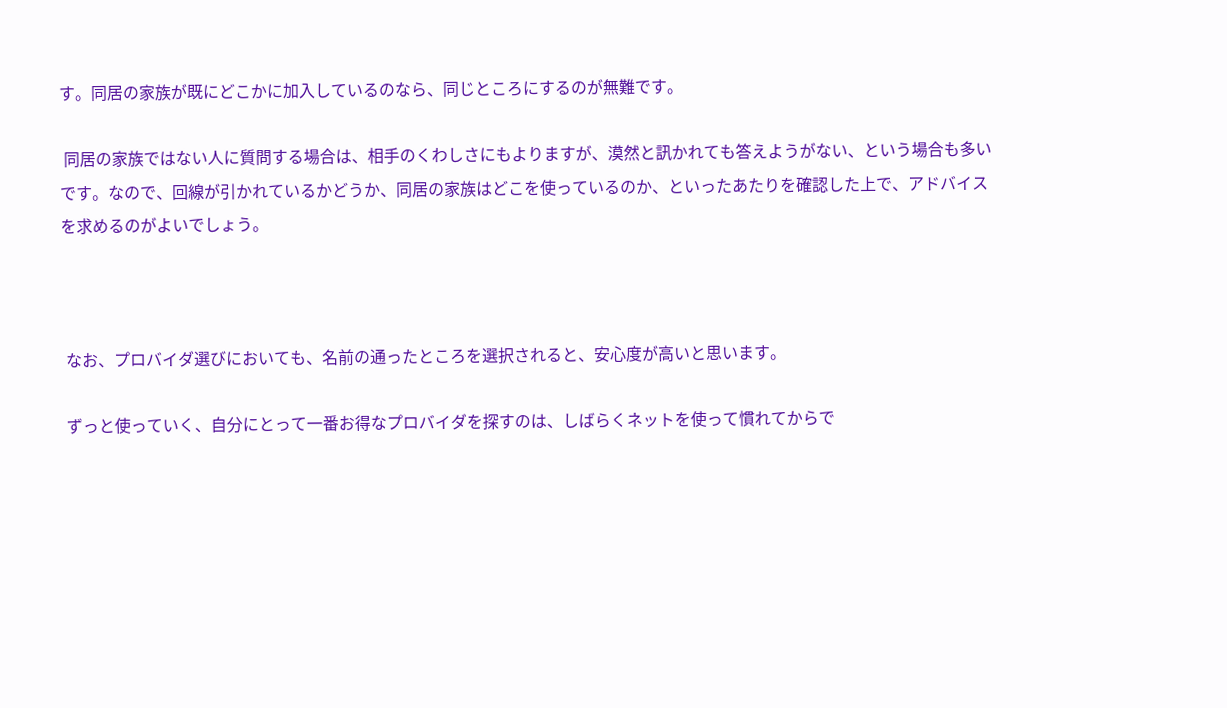す。同居の家族が既にどこかに加入しているのなら、同じところにするのが無難です。

 同居の家族ではない人に質問する場合は、相手のくわしさにもよりますが、漠然と訊かれても答えようがない、という場合も多いです。なので、回線が引かれているかどうか、同居の家族はどこを使っているのか、といったあたりを確認した上で、アドバイスを求めるのがよいでしょう。



 なお、プロバイダ選びにおいても、名前の通ったところを選択されると、安心度が高いと思います。

 ずっと使っていく、自分にとって一番お得なプロバイダを探すのは、しばらくネットを使って慣れてからで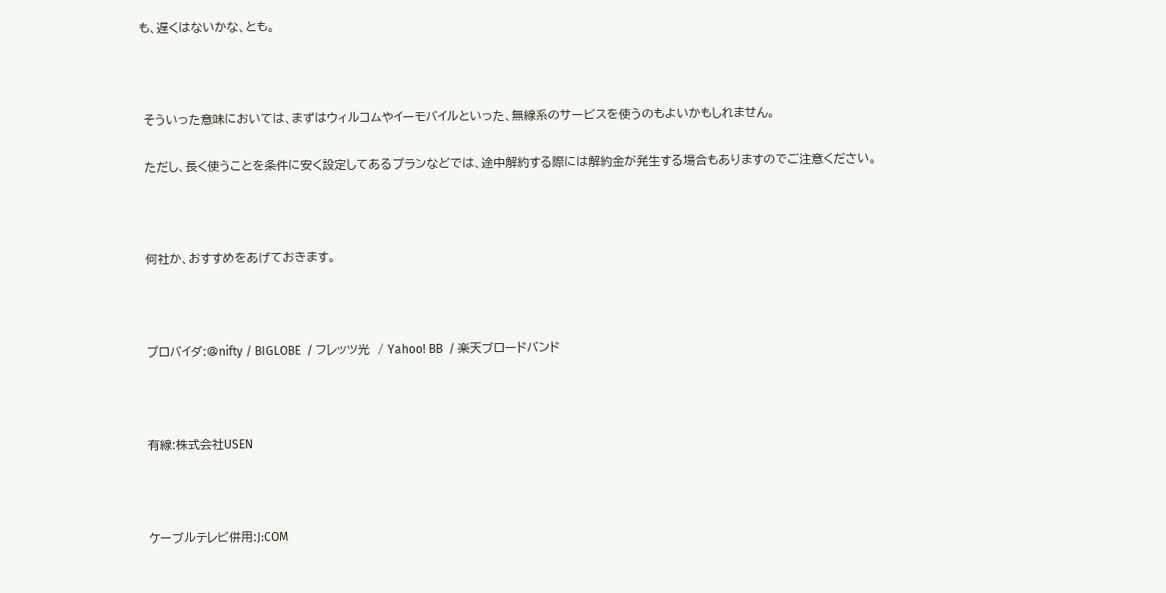も、遅くはないかな、とも。



 そういった意味においては、まずはウィルコムやイーモバイルといった、無線系のサービスを使うのもよいかもしれません。

 ただし、長く使うことを条件に安く設定してあるプランなどでは、途中解約する際には解約金が発生する場合もありますのでご注意ください。



 何社か、おすすめをあげておきます。



 プロバイダ:@nifty / BIGLOBE  / フレッツ光  / Yahoo! BB  / 楽天ブロードバンド



 有線:株式会社USEN



 ケーブルテレビ併用:J:COM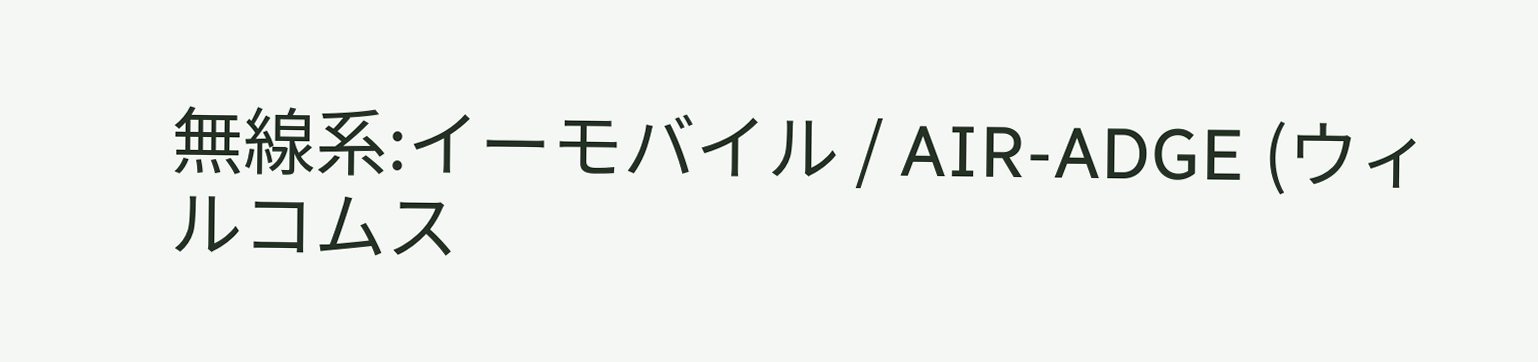無線系:イーモバイル / AIR-ADGE (ウィルコムス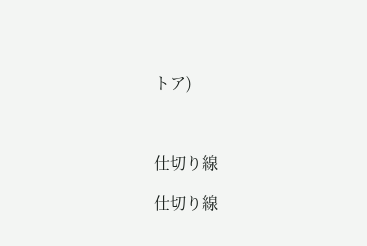トア)



仕切り線

仕切り線